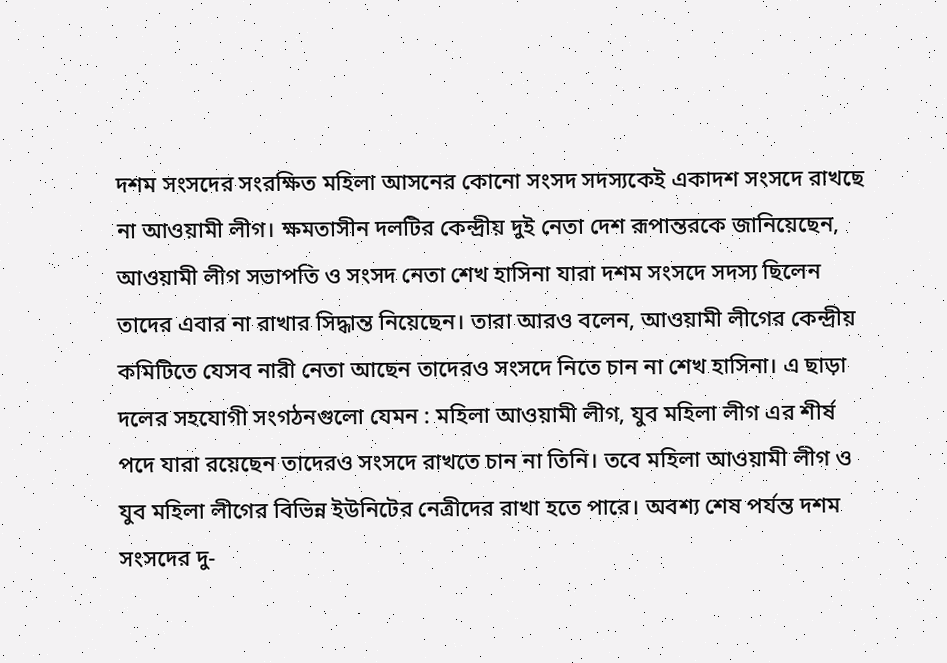দশম সংসদের সংরক্ষিত মহিলা আসনের কোনো সংসদ সদস্যকেই একাদশ সংসদে রাখছে না আওয়ামী লীগ। ক্ষমতাসীন দলটির কেন্দ্রীয় দুই নেতা দেশ রূপান্তরকে জানিয়েছেন, আওয়ামী লীগ সভাপতি ও সংসদ নেতা শেখ হাসিনা যারা দশম সংসদে সদস্য ছিলেন তাদের এবার না রাখার সিদ্ধান্ত নিয়েছেন। তারা আরও বলেন, আওয়ামী লীগের কেন্দ্রীয় কমিটিতে যেসব নারী নেতা আছেন তাদেরও সংসদে নিতে চান না শেখ হাসিনা। এ ছাড়া দলের সহযোগী সংগঠনগুলো যেমন : মহিলা আওয়ামী লীগ, যুব মহিলা লীগ এর শীর্ষ পদে যারা রয়েছেন তাদেরও সংসদে রাখতে চান না তিনি। তবে মহিলা আওয়ামী লীগ ও যুব মহিলা লীগের বিভিন্ন ইউনিটের নেত্রীদের রাখা হতে পারে। অবশ্য শেষ পর্যন্ত দশম সংসদের দু-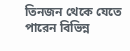তিনজন থেকে যেতে পারেন বিভিন্ন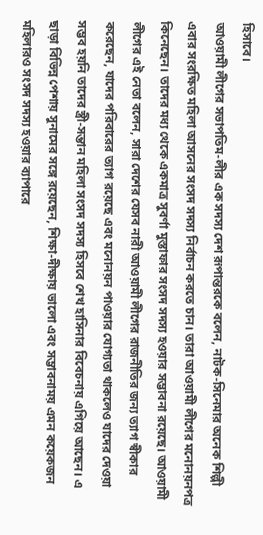হিসাবে।
আওয়ামী লীগের সভাপতিম-লীর এক সদস্য দেশ রূপান্তরকে বলেন, নাটক-সিনেমার অনেক শিল্পী এবার সংরক্ষিত মহিলা আসনের সংসদ সদস্য নির্বাচন করতে চান। তারা আওয়ামী লীগের মনোনয়নপত্র কিনেছেন। তাদের মধ্য থেকে একমাত্র সুবর্ণা মুস্তাফার সংসদ সদস্য হওয়ার সম্ভাবনা রয়েছে। আওয়ামী লীগের এই নেতা বলেন, সারা দেশের যেসব নারী আওয়ামী লীগের রাজনীতির জন্য ত্যাগ স্বীকার করেছেন, যাদের পরিবারের ত্যাগ রয়েছে এবং মনোনয়ন পাওয়ার যোগ্যতা থাকলেও যাদের দেওয়া সম্ভব হয়নি তাদের স্ত্রী-সন্তান মহিলা সংসদ সদস্য হিসবে শেখ হাসিনার বিবেচনায় এগিয়ে আছেন। এ ছাড়া বিভিন্ন পেশায় সুনামের সঙ্গে রয়েছেন, শিক্ষা-দীক্ষায় ভালো এবং সম্ভাবনাময় এমন কয়েকজন মহিলারও সংসদ সদস্য হওয়ার ব্যাপারে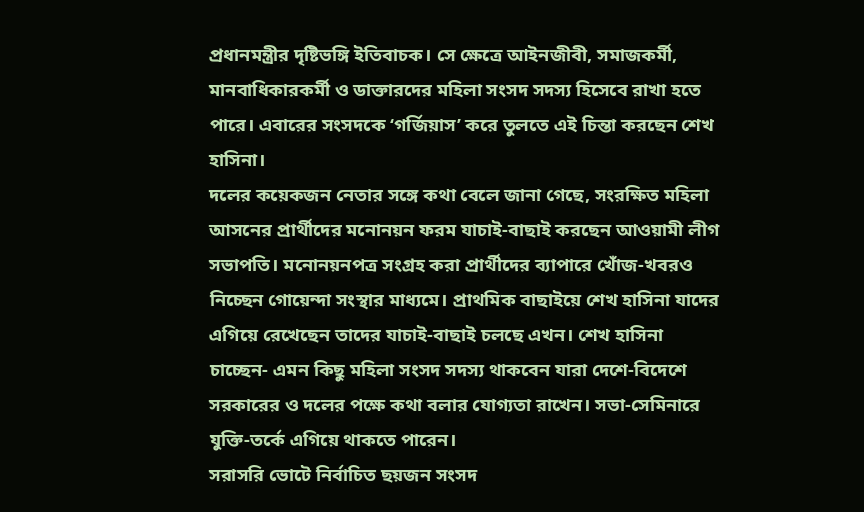প্রধানমন্ত্রীর দৃষ্টিভঙ্গি ইতিবাচক। সে ক্ষেত্রে আইনজীবী, সমাজকর্মী, মানবাধিকারকর্মী ও ডাক্তারদের মহিলা সংসদ সদস্য হিসেবে রাখা হতে পারে। এবারের সংসদকে ‘গর্জিয়াস’ করে তুলতে এই চিন্তা করছেন শেখ হাসিনা।
দলের কয়েকজন নেতার সঙ্গে কথা বেলে জানা গেছে, সংরক্ষিত মহিলা আসনের প্রার্থীদের মনোনয়ন ফরম যাচাই-বাছাই করছেন আওয়ামী লীগ সভাপতি। মনোনয়নপত্র সংগ্রহ করা প্রার্থীদের ব্যাপারে খোঁজ-খবরও নিচ্ছেন গোয়েন্দা সংস্থার মাধ্যমে। প্রাথমিক বাছাইয়ে শেখ হাসিনা যাদের এগিয়ে রেখেছেন তাদের যাচাই-বাছাই চলছে এখন। শেখ হাসিনা চাচ্ছেন- এমন কিছু মহিলা সংসদ সদস্য থাকবেন যারা দেশে-বিদেশে সরকারের ও দলের পক্ষে কথা বলার যোগ্যতা রাখেন। সভা-সেমিনারে যুক্তি-তর্কে এগিয়ে থাকতে পারেন।
সরাসরি ভোটে নির্বাচিত ছয়জন সংসদ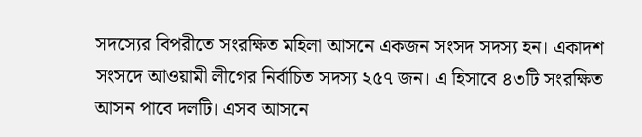সদস্যের বিপরীতে সংরক্ষিত মহিলা আসনে একজন সংসদ সদস্য হন। একাদশ সংসদে আওয়ামী লীগের নির্বাচিত সদস্য ২৫৭ জন। এ হিসাবে ৪৩টি সংরক্ষিত আসন পাবে দলটি। এসব আসনে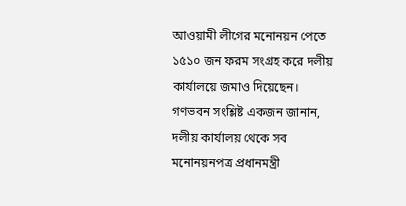আওয়ামী লীগের মনোনয়ন পেতে ১৫১০ জন ফরম সংগ্রহ করে দলীয় কার্যালয়ে জমাও দিয়েছেন। গণভবন সংশ্লিষ্ট একজন জানান, দলীয় কার্যালয় থেকে সব মনোনয়নপত্র প্রধানমন্ত্রী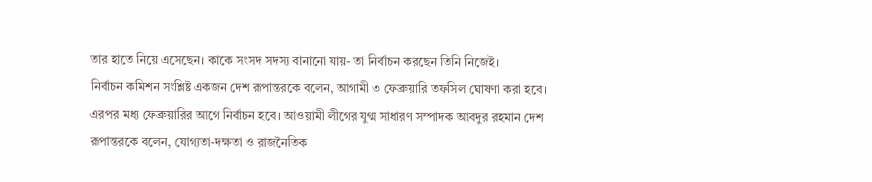তার হাতে নিয়ে এসেছেন। কাকে সংসদ সদস্য বানানো যায়- তা নির্বাচন করছেন তিনি নিজেই।
নির্বাচন কমিশন সংশ্লিষ্ট একজন দেশ রূপান্তরকে বলেন, আগামী ৩ ফেব্রুয়ারি তফসিল ঘোষণা করা হবে। এরপর মধ্য ফেব্রুয়ারির আগে নির্বাচন হবে। আওয়ামী লীগের যুগ্ম সাধারণ সম্পাদক আবদুর রহমান দেশ রূপান্তরকে বলেন, যোগ্যতা-দক্ষতা ও রাজনৈতিক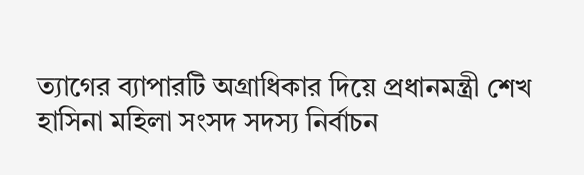ত্যাগের ব্যাপারটি অগ্রাধিকার দিয়ে প্রধানমন্ত্রী শেখ হাসিনা মহিলা সংসদ সদস্য নির্বাচন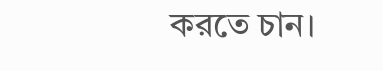করতে চান।